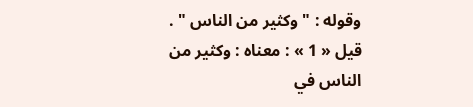وقوله : " وكثير من الناس " . قيل « 1 » : معناه : وكثير من الناس في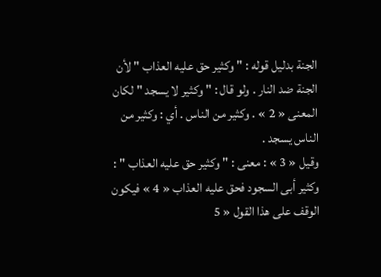الجنة بدليل قوله : " وكثير حق عليه العذاب " لأن الجنة ضد النار . ولو قال : " وكثير لا يسجد " لكان المعنى « 2 » . وكثير من الناس . أي : وكثير من الناس يسجد .
وقيل « 3 » : معنى : " وكثير حق عليه العذاب " : وكثير أبى السجود فحق عليه العذاب « 4 » فيكون الوقف على هذا القول « 5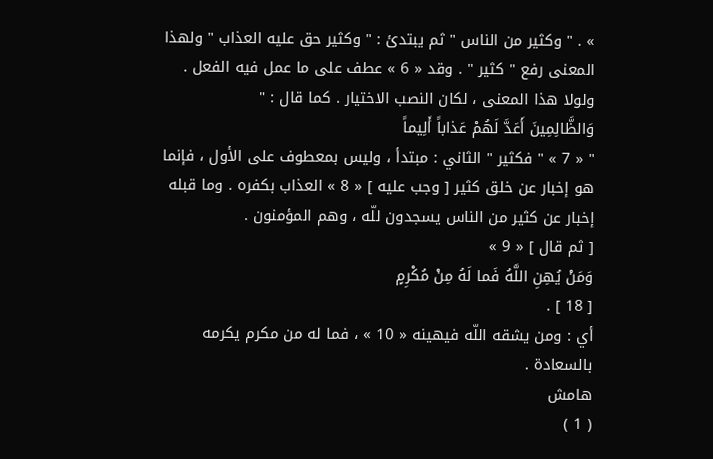» . " وكثير من الناس " ثم يبتدئ : " وكثير حق عليه العذاب " ولهذا المعنى رفع " كثير " . وقد « 6 » عطف على ما عمل فيه الفعل .
ولولا هذا المعنى ، لكان النصب الاختيار . كما قال : "
وَالظَّالِمِينَ أَعَدَّ لَهُمْ عَذاباً أَلِيماً
" « 7 » " فكثير " الثاني : مبتدأ ، وليس بمعطوف على الأول ، فإنما هو إخبار عن خلق كثير [ وجب عليه ] « 8 » العذاب بكفره . وما قبله إخبار عن كثير من الناس يسجدون للّه ، وهم المؤمنون .
[ ثم قال ] « 9 »
وَمَنْ يُهِنِ اللَّهُ فَما لَهُ مِنْ مُكْرِمٍ
[ 18 ] .
أي : ومن يشقه اللّه فيهينه « 10 » ، فما له من مكرم يكرمه بالسعادة .
هامش
( 1 )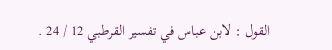القول : لابن عباس في تفسير القرطبي 12 / 24 .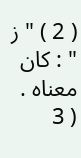( 2 ) " ز " : كان معناه .
( 3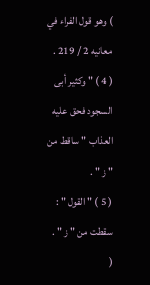) وهو قول الفراء في معانيه 2 / 219 .
( 4 ) " وكثير أبى السجود فحق عليه العذاب " ساقط من " ز " .
( 5 ) " القول " : سقطت من " ز " .
(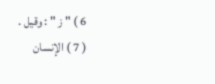6 ) " ز " : وقيل .
( 7 ) الإنسان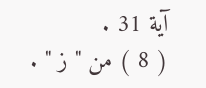آية 31 .
( 8 ) من " ز " .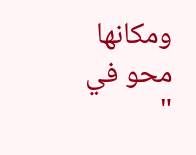ومكانها محو في "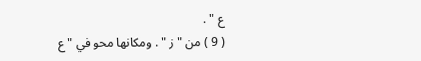ع " .
( 9 ) من " ز " . ومكانها محو في " ع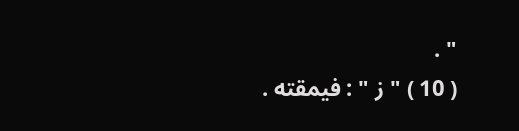" .
( 10 ) " ز " : فيمقته .